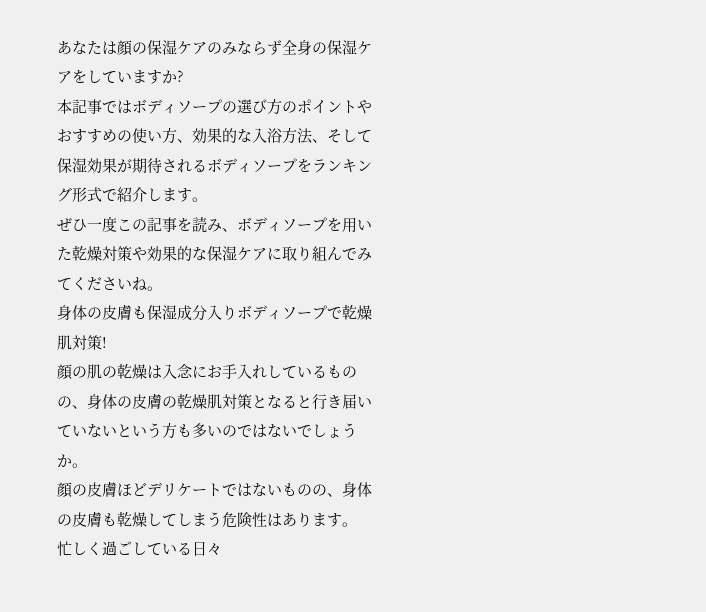あなたは顔の保湿ケアのみならず全身の保湿ケアをしていますか?
本記事ではボディソープの選び方のポイントやおすすめの使い方、効果的な入浴方法、そして保湿効果が期待されるボディソープをランキング形式で紹介します。
ぜひ一度この記事を読み、ボディソープを用いた乾燥対策や効果的な保湿ケアに取り組んでみてくださいね。
身体の皮膚も保湿成分入りボディソープで乾燥肌対策!
顔の肌の乾燥は入念にお手入れしているものの、身体の皮膚の乾燥肌対策となると行き届いていないという方も多いのではないでしょうか。
顔の皮膚ほどデリケートではないものの、身体の皮膚も乾燥してしまう危険性はあります。
忙しく過ごしている日々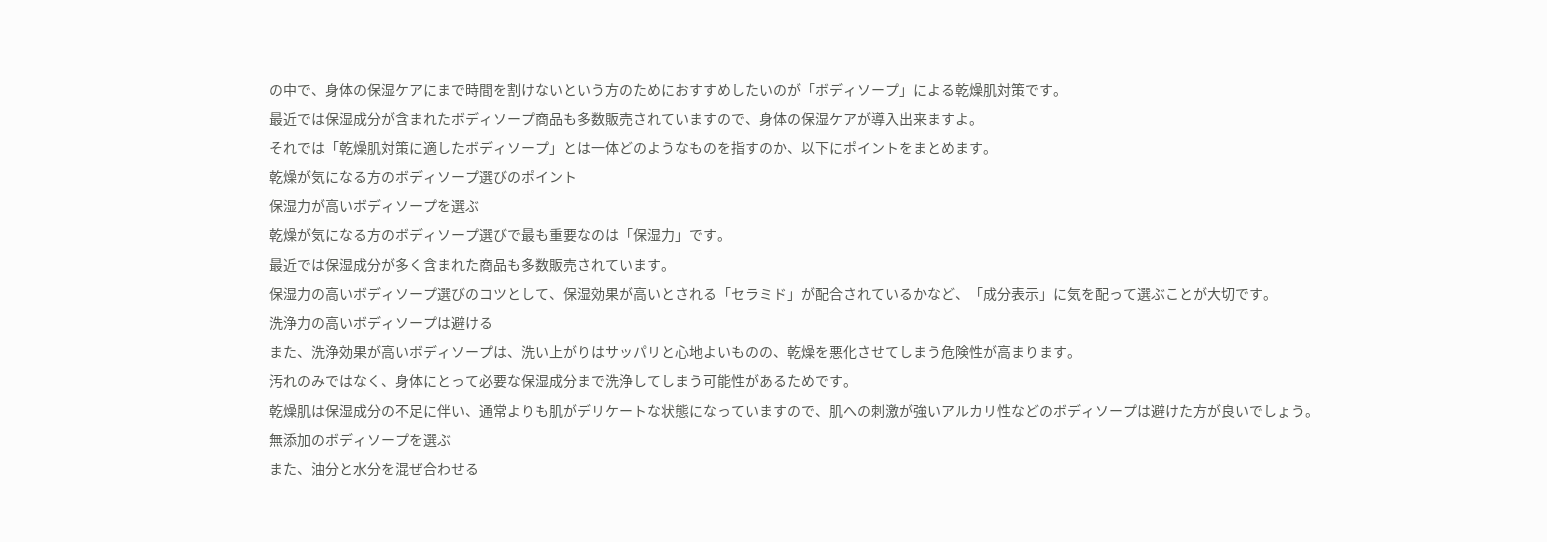の中で、身体の保湿ケアにまで時間を割けないという方のためにおすすめしたいのが「ボディソープ」による乾燥肌対策です。
最近では保湿成分が含まれたボディソープ商品も多数販売されていますので、身体の保湿ケアが導入出来ますよ。
それでは「乾燥肌対策に適したボディソープ」とは一体どのようなものを指すのか、以下にポイントをまとめます。
乾燥が気になる方のボディソープ選びのポイント
保湿力が高いボディソープを選ぶ
乾燥が気になる方のボディソープ選びで最も重要なのは「保湿力」です。
最近では保湿成分が多く含まれた商品も多数販売されています。
保湿力の高いボディソープ選びのコツとして、保湿効果が高いとされる「セラミド」が配合されているかなど、「成分表示」に気を配って選ぶことが大切です。
洗浄力の高いボディソープは避ける
また、洗浄効果が高いボディソープは、洗い上がりはサッパリと心地よいものの、乾燥を悪化させてしまう危険性が高まります。
汚れのみではなく、身体にとって必要な保湿成分まで洗浄してしまう可能性があるためです。
乾燥肌は保湿成分の不足に伴い、通常よりも肌がデリケートな状態になっていますので、肌への刺激が強いアルカリ性などのボディソープは避けた方が良いでしょう。
無添加のボディソープを選ぶ
また、油分と水分を混ぜ合わせる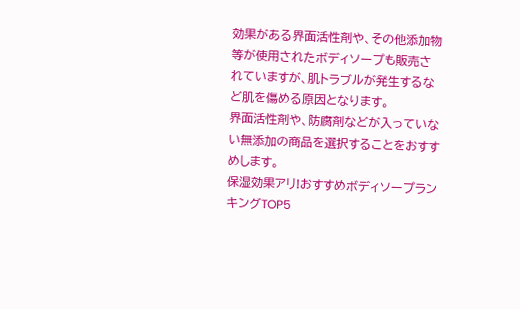効果がある界面活性剤や、その他添加物等が使用されたボディソープも販売されていますが、肌トラブルが発生するなど肌を傷める原因となります。
界面活性剤や、防腐剤などが入っていない無添加の商品を選択することをおすすめします。
保湿効果アリ!おすすめボディソープランキングTOP5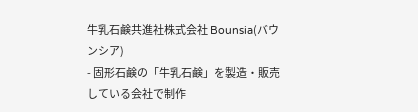牛乳石鹸共進社株式会社 Bounsia(バウンシア)
- 固形石鹸の「牛乳石鹸」を製造・販売している会社で制作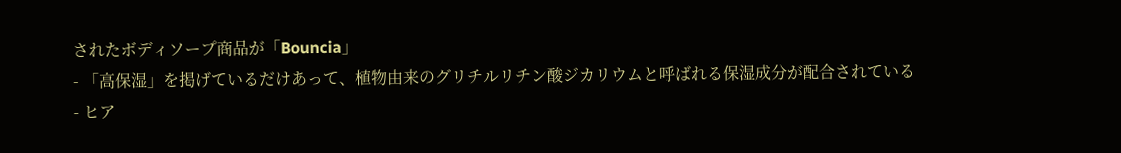されたボディソープ商品が「Bouncia」
- 「高保湿」を掲げているだけあって、植物由来のグリチルリチン酸ジカリウムと呼ばれる保湿成分が配合されている
- ヒア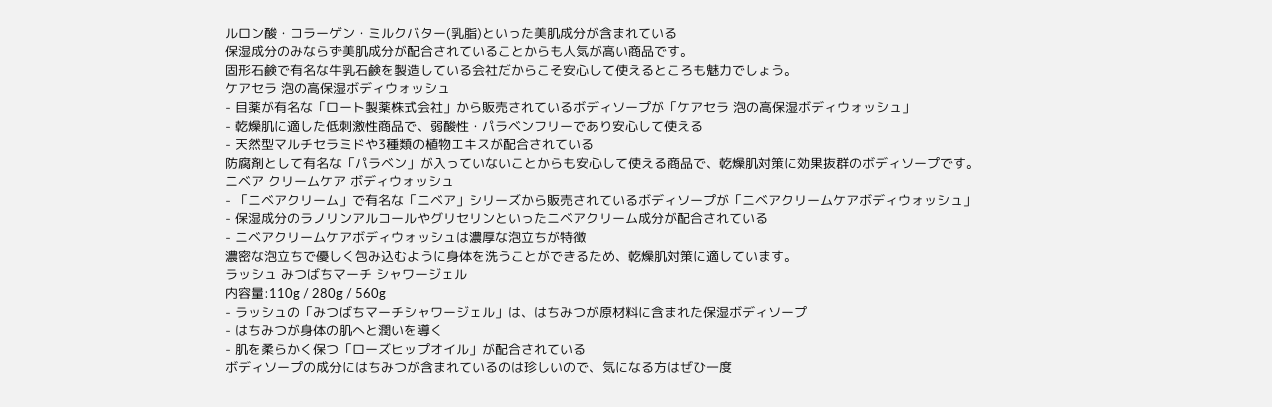ルロン酸・コラーゲン・ミルクバター(乳脂)といった美肌成分が含まれている
保湿成分のみならず美肌成分が配合されていることからも人気が高い商品です。
固形石鹸で有名な牛乳石鹸を製造している会社だからこそ安心して使えるところも魅力でしょう。
ケアセラ 泡の高保湿ボディウォッシュ
- 目薬が有名な「ロート製薬株式会社」から販売されているボディソープが「ケアセラ 泡の高保湿ボディウォッシュ」
- 乾燥肌に適した低刺激性商品で、弱酸性・パラベンフリーであり安心して使える
- 天然型マルチセラミドや3種類の植物エキスが配合されている
防腐剤として有名な「パラベン」が入っていないことからも安心して使える商品で、乾燥肌対策に効果抜群のボディソープです。
ニベア クリームケア ボディウォッシュ
- 「ニベアクリーム」で有名な「ニベア」シリーズから販売されているボディソープが「ニベアクリームケアボディウォッシュ」
- 保湿成分のラノリンアルコールやグリセリンといったニベアクリーム成分が配合されている
- ニベアクリームケアボディウォッシュは濃厚な泡立ちが特徴
濃密な泡立ちで優しく包み込むように身体を洗うことができるため、乾燥肌対策に適しています。
ラッシュ みつばちマーチ シャワージェル
内容量:110g / 280g / 560g
- ラッシュの「みつばちマーチシャワージェル」は、はちみつが原材料に含まれた保湿ボディソープ
- はちみつが身体の肌へと潤いを導く
- 肌を柔らかく保つ「ローズヒップオイル」が配合されている
ボディソープの成分にはちみつが含まれているのは珍しいので、気になる方はぜひ一度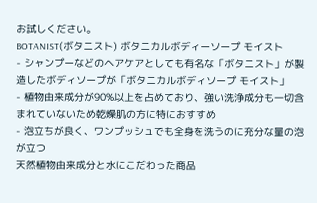お試しください。
BOTANIST(ボタニスト) ボタニカルボディーソープ モイスト
- シャンプーなどのヘアケアとしても有名な「ボタニスト」が製造したボディソープが「ボタニカルボディソープ モイスト」
- 植物由来成分が90%以上を占めており、強い洗浄成分も一切含まれていないため乾燥肌の方に特におすすめ
- 泡立ちが良く、ワンプッシュでも全身を洗うのに充分な量の泡が立つ
天然植物由来成分と水にこだわった商品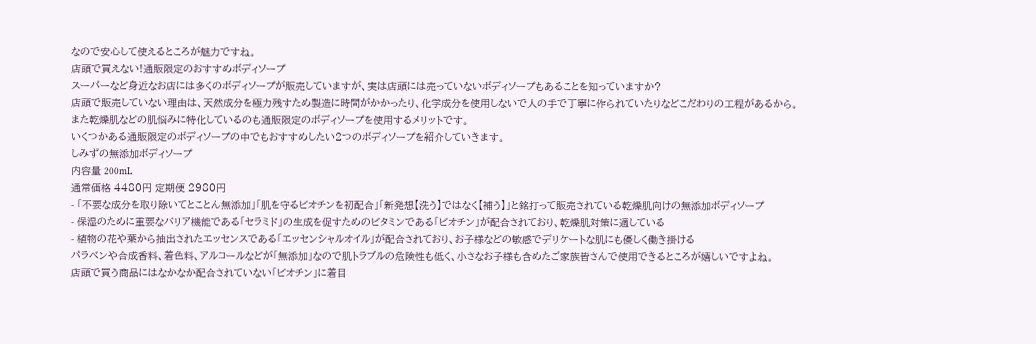なので安心して使えるところが魅力ですね。
店頭で買えない!通販限定のおすすめボディソープ
スーパーなど身近なお店には多くのボディソープが販売していますが、実は店頭には売っていないボディソープもあることを知っていますか?
店頭で販売していない理由は、天然成分を極力残すため製造に時間がかかったり、化学成分を使用しないで人の手で丁寧に作られていたりなどこだわりの工程があるから。
また乾燥肌などの肌悩みに特化しているのも通販限定のボディソープを使用するメリットです。
いくつかある通販限定のボディソープの中でもおすすめしたい2つのボディソープを紹介していきます。
しみずの無添加ボディソープ
内容量 200mL
通常価格 4480円 定期便 2980円
- 「不要な成分を取り除いてとことん無添加」「肌を守るビオチンを初配合」「新発想【洗う】ではなく【補う】」と銘打って販売されている乾燥肌向けの無添加ボディソープ
- 保湿のために重要なバリア機能である「セラミド」の生成を促すためのビタミンである「ビオチン」が配合されており、乾燥肌対策に適している
- 植物の花や葉から抽出されたエッセンスである「エッセンシャルオイル」が配合されており、お子様などの敏感でデリケートな肌にも優しく働き掛ける
パラベンや合成香料、着色料、アルコールなどが「無添加」なので肌トラブルの危険性も低く、小さなお子様も含めたご家族皆さんで使用できるところが嬉しいですよね。
店頭で買う商品にはなかなか配合されていない「ビオチン」に着目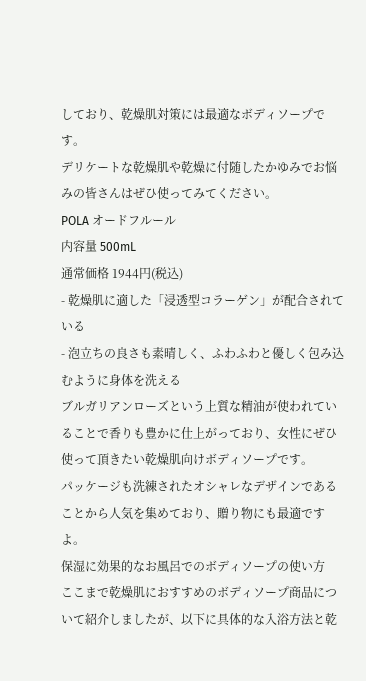しており、乾燥肌対策には最適なボディソープです。
デリケートな乾燥肌や乾燥に付随したかゆみでお悩みの皆さんはぜひ使ってみてください。
POLA オードフルール
内容量 500mL
通常価格 1944円(税込)
- 乾燥肌に適した「浸透型コラーゲン」が配合されている
- 泡立ちの良さも素晴しく、ふわふわと優しく包み込むように身体を洗える
ブルガリアンローズという上質な精油が使われていることで香りも豊かに仕上がっており、女性にぜひ使って頂きたい乾燥肌向けボディソープです。
パッケージも洗練されたオシャレなデザインであることから人気を集めており、贈り物にも最適ですよ。
保湿に効果的なお風呂でのボディソープの使い方
ここまで乾燥肌におすすめのボディソープ商品について紹介しましたが、以下に具体的な入浴方法と乾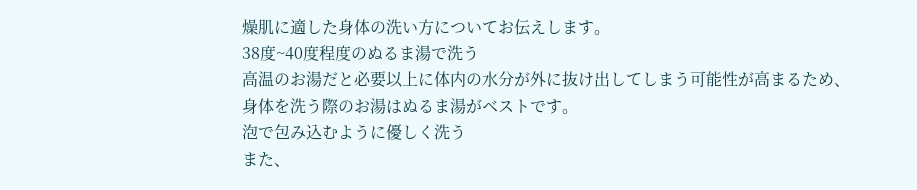燥肌に適した身体の洗い方についてお伝えします。
38度~40度程度のぬるま湯で洗う
高温のお湯だと必要以上に体内の水分が外に抜け出してしまう可能性が高まるため、身体を洗う際のお湯はぬるま湯がベストです。
泡で包み込むように優しく洗う
また、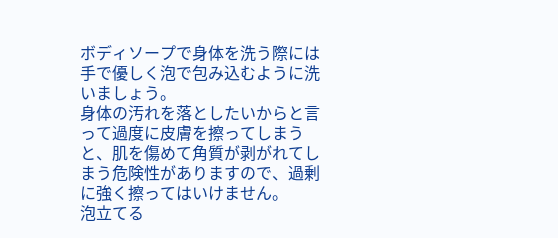ボディソープで身体を洗う際には手で優しく泡で包み込むように洗いましょう。
身体の汚れを落としたいからと言って過度に皮膚を擦ってしまうと、肌を傷めて角質が剥がれてしまう危険性がありますので、過剰に強く擦ってはいけません。
泡立てる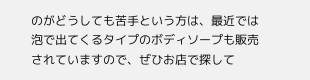のがどうしても苦手という方は、最近では泡で出てくるタイプのボディソープも販売されていますので、ぜひお店で探して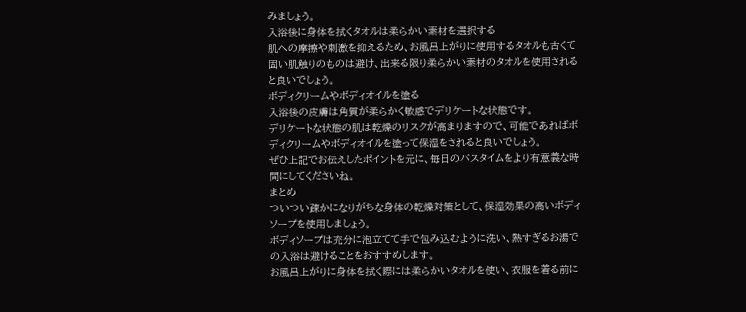みましょう。
入浴後に身体を拭くタオルは柔らかい素材を選択する
肌への摩擦や刺激を抑えるため、お風呂上がりに使用するタオルも古くて固い肌触りのものは避け、出来る限り柔らかい素材のタオルを使用されると良いでしょう。
ボディクリームやボディオイルを塗る
入浴後の皮膚は角質が柔らかく敏感でデリケートな状態です。
デリケートな状態の肌は乾燥のリスクが高まりますので、可能であればボディクリームやボディオイルを塗って保湿をされると良いでしょう。
ぜひ上記でお伝えしたポイントを元に、毎日のバスタイムをより有意義な時間にしてくださいね。
まとめ
ついつい疎かになりがちな身体の乾燥対策として、保湿効果の高いボディソープを使用しましょう。
ボディソープは充分に泡立てて手で包み込むように洗い、熱すぎるお湯での入浴は避けることをおすすめします。
お風呂上がりに身体を拭く際には柔らかいタオルを使い、衣服を着る前に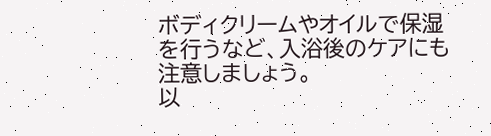ボディクリームやオイルで保湿を行うなど、入浴後のケアにも注意しましょう。
以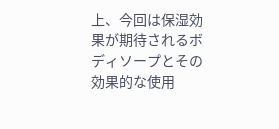上、今回は保湿効果が期待されるボディソープとその効果的な使用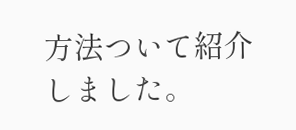方法ついて紹介しました。